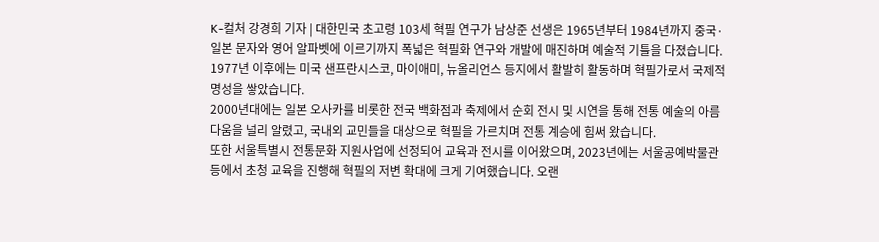K-컬처 강경희 기자 | 대한민국 초고령 103세 혁필 연구가 남상준 선생은 1965년부터 1984년까지 중국·일본 문자와 영어 알파벳에 이르기까지 폭넓은 혁필화 연구와 개발에 매진하며 예술적 기틀을 다졌습니다. 1977년 이후에는 미국 샌프란시스코, 마이애미, 뉴올리언스 등지에서 활발히 활동하며 혁필가로서 국제적 명성을 쌓았습니다.
2000년대에는 일본 오사카를 비롯한 전국 백화점과 축제에서 순회 전시 및 시연을 통해 전통 예술의 아름다움을 널리 알렸고, 국내외 교민들을 대상으로 혁필을 가르치며 전통 계승에 힘써 왔습니다.
또한 서울특별시 전통문화 지원사업에 선정되어 교육과 전시를 이어왔으며, 2023년에는 서울공예박물관 등에서 초청 교육을 진행해 혁필의 저변 확대에 크게 기여했습니다. 오랜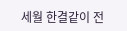세월 한결같이 전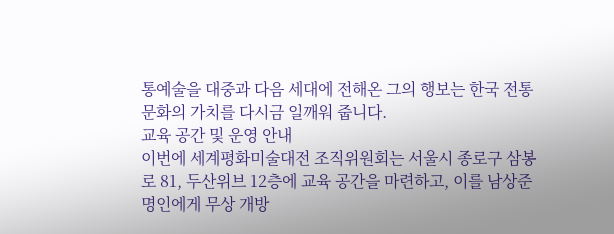통예술을 대중과 다음 세대에 전해온 그의 행보는 한국 전통문화의 가치를 다시금 일깨워 줍니다.
교육 공간 및 운영 안내
이번에 세계평화미술대전 조직위원회는 서울시 종로구 삼봉로 81, 두산위브 12층에 교육 공간을 마련하고, 이를 남상준 명인에게 무상 개방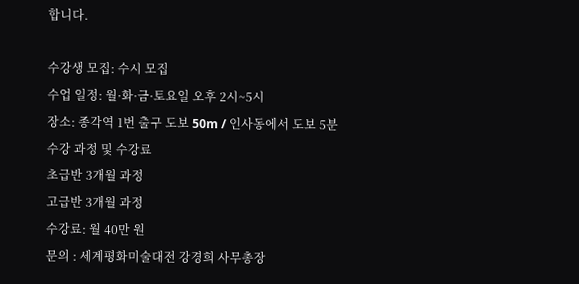합니다.

수강생 모집: 수시 모집
수업 일정: 월·화·금·토요일 오후 2시~5시
장소: 종각역 1번 출구 도보 50m / 인사동에서 도보 5분
수강 과정 및 수강료
초급반 3개월 과정
고급반 3개월 과정
수강료: 월 40만 원
문의 : 세계평화미술대전 강경희 사무총장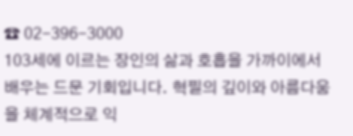☎ 02-396-3000
103세에 이르는 장인의 삶과 호흡을 가까이에서 배우는 드문 기회입니다. 혁필의 깊이와 아름다움을 체계적으로 익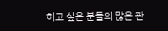히고 싶은 분들의 많은 관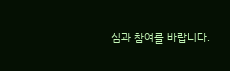심과 참여를 바랍니다.